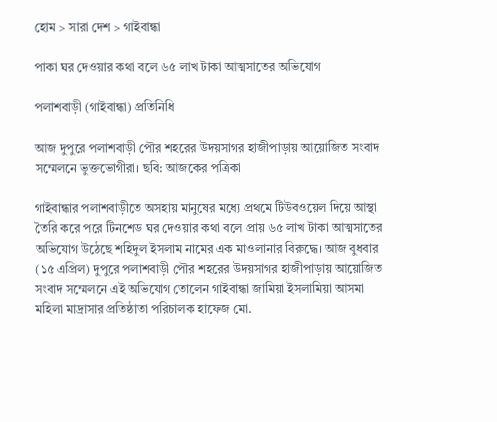হোম > সারা দেশ > গাইবান্ধা

পাকা ঘর দেওয়ার কথা বলে ৬৫ লাখ টাকা আত্মসাতের অভিযোগ

পলাশবাড়ী (গাইবান্ধা) প্রতিনিধি

আজ দুপুরে পলাশবাড়ী পৌর শহরের উদয়সাগর হাজীপাড়ায় আয়োজিত সংবাদ সম্মেলনে ভুক্তভোগীরা। ছবি: আজকের পত্রিকা

গাইবান্ধার পলাশবাড়ীতে অসহায় মানুষের মধ্যে প্রথমে টিউবওয়েল দিয়ে আস্থা তৈরি করে পরে টিনশেড ঘর দেওয়ার কথা বলে প্রায় ৬৫ লাখ টাকা আত্মসাতের অভিযোগ উঠেছে শহিদুল ইসলাম নামের এক মাওলানার বিরুদ্ধে। আজ বুধবার (১৫ এপ্রিল) দুপুরে পলাশবাড়ী পৌর শহরের উদয়সাগর হাজীপাড়ায় আয়োজিত সংবাদ সম্মেলনে এই অভিযোগ তোলেন গাইবান্ধা জামিয়া ইসলামিয়া আসমা মহিলা মাদ্রাসার প্রতিষ্ঠাতা পরিচালক হাফেজ মো.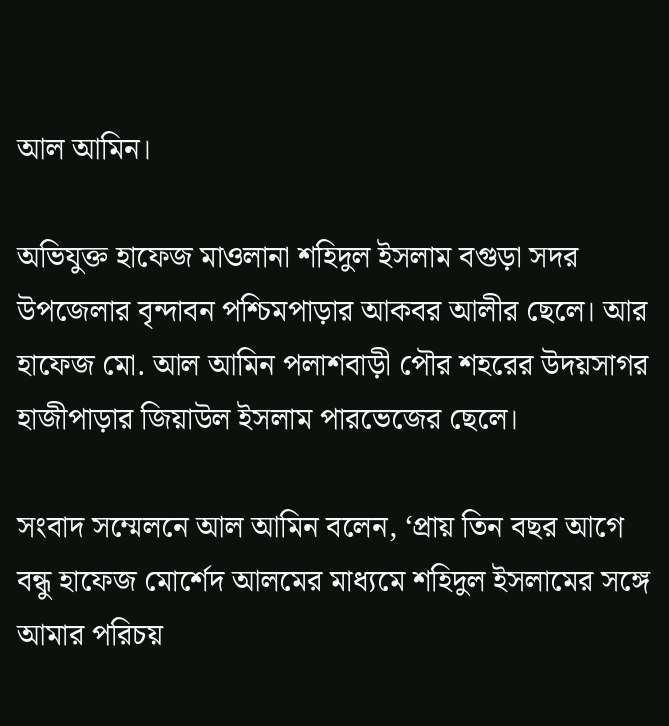আল আমিন।

অভিযুক্ত হাফেজ মাওলানা শহিদুল ইসলাম বগুড়া সদর উপজেলার বৃন্দাবন পশ্চিমপাড়ার আকবর আলীর ছেলে। আর হাফেজ মো. আল আমিন পলাশবাড়ী পৌর শহরের উদয়সাগর হাজীপাড়ার জিয়াউল ইসলাম পারভেজের ছেলে।

সংবাদ সম্মেলনে আল আমিন বলেন, ‘প্রায় তিন বছর আগে বন্ধু হাফেজ মোর্শেদ আলমের মাধ্যমে শহিদুল ইসলামের সঙ্গে আমার পরিচয়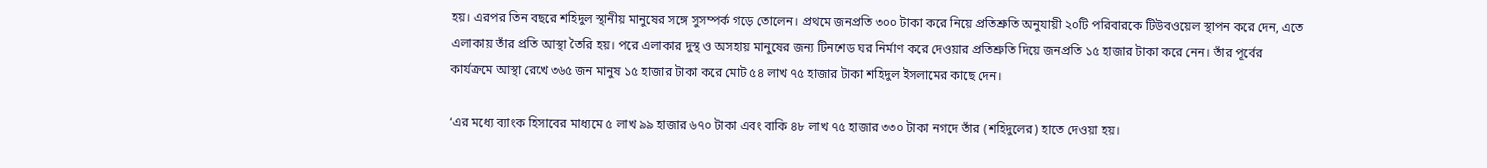হয়। এরপর তিন বছরে শহিদুল স্থানীয় মানুষের সঙ্গে সুসম্পর্ক গড়ে তোলেন। প্রথমে জনপ্রতি ৩০০ টাকা করে নিয়ে প্রতিশ্রুতি অনুযায়ী ২০টি পরিবারকে টিউবওয়েল স্থাপন করে দেন, এতে এলাকায় তাঁর প্রতি আস্থা তৈরি হয়। পরে এলাকার দুস্থ ও অসহায় মানুষের জন্য টিনশেড ঘর নির্মাণ করে দেওয়ার প্রতিশ্রুতি দিয়ে জনপ্রতি ১৫ হাজার টাকা করে নেন। তাঁর পূর্বের কার্যক্রমে আস্থা রেখে ৩৬৫ জন মানুষ ১৫ হাজার টাকা করে মোট ৫৪ লাখ ৭৫ হাজার টাকা শহিদুল ইসলামের কাছে দেন।

‘এর মধ্যে ব্যাংক হিসাবের মাধ্যমে ৫ লাখ ৯৯ হাজার ৬৭০ টাকা এবং বাকি ৪৮ লাখ ৭৫ হাজার ৩৩০ টাকা নগদে তাঁর (শহিদুলের) হাতে দেওয়া হয়।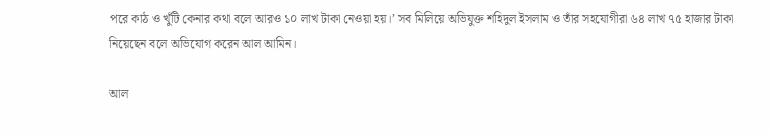পরে কাঠ ও খুঁটি কেনার কথা বলে আরও ১০ লাখ টাকা নেওয়া হয়।’ সব মিলিয়ে অভিযুক্ত শহিদুল ইসলাম ও তাঁর সহযোগীরা ৬৪ লাখ ৭৫ হাজার টাকা নিয়েছেন বলে অভিযোগ করেন আল আমিন।

আল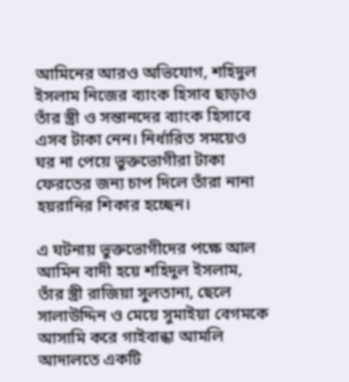আমিনের আরও অভিযোগ, শহিদুল ইসলাম নিজের ব্যাংক হিসাব ছাড়াও তাঁর স্ত্রী ও সন্তানদের ব্যাংক হিসাবে এসব টাকা নেন। নির্ধারিত সময়েও ঘর না পেয়ে ভুক্তভোগীরা টাকা ফেরতের জন্য চাপ দিলে তাঁরা নানা হয়রানির শিকার হচ্ছেন।

এ ঘটনায় ভুক্তভোগীদের পক্ষে আল আমিন বাদী হয়ে শহিদুল ইসলাম, তাঁর স্ত্রী রাজিয়া সুলতানা, ছেলে সালাউদ্দিন ও মেয়ে সুমাইয়া বেগমকে আসামি করে গাইবান্ধা আমলি আদালতে একটি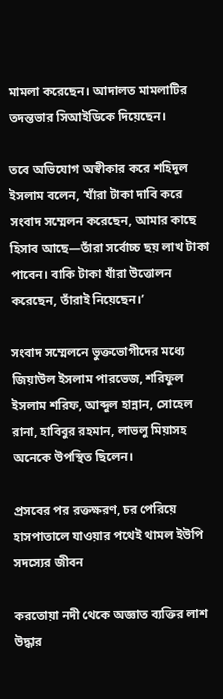মামলা করেছেন। আদালত মামলাটির তদন্তভার সিআইডিকে দিয়েছেন।

তবে অভিযোগ অস্বীকার করে শহিদুল ইসলাম বলেন, ‘যাঁরা টাকা দাবি করে সংবাদ সম্মেলন করেছেন, আমার কাছে হিসাব আছে—তাঁরা সর্বোচ্চ ছয় লাখ টাকা পাবেন। বাকি টাকা যাঁরা উত্তোলন করেছেন, তাঁরাই নিয়েছেন।’

সংবাদ সম্মেলনে ভুক্তভোগীদের মধ্যে জিয়াউল ইসলাম পারভেজ, শরিফুল ইসলাম শরিফ, আব্দুল হান্নান, সোহেল রানা, হাবিবুর রহমান, লাভলু মিয়াসহ অনেকে উপস্থিত ছিলেন।

প্রসবের পর রক্তক্ষরণ, চর পেরিয়ে হাসপাতালে যাওয়ার পথেই থামল ইউপি সদস্যের জীবন

করতোয়া নদী থেকে অজ্ঞাত ব্যক্তির লাশ উদ্ধার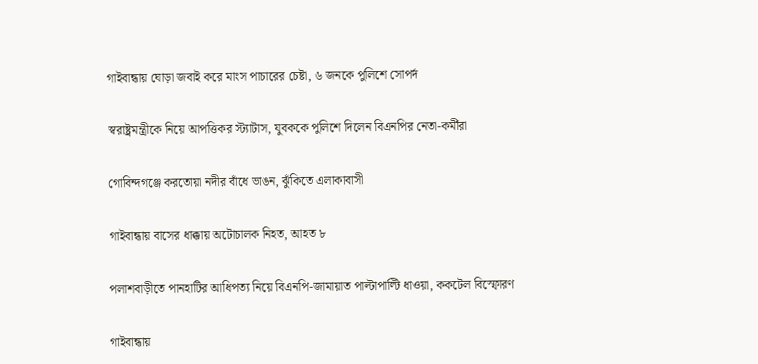গাইবান্ধায় ঘোড়া জবাই করে মাংস পাচারের চেষ্টা, ৬ জনকে পুলিশে সোপর্দ

স্বরাষ্ট্রমন্ত্রীকে নিয়ে আপত্তিকর স্ট্যাটাস, যুবককে পুলিশে দিলেন বিএনপির নেতা-কর্মীরা

গোবিন্দগঞ্জে করতোয়া নদীর বাঁধে ভাঙন, ঝুঁকিতে এলাকাবাসী

গাইবান্ধায় বাসের ধাক্কায় অটোচালক নিহত, আহত ৮

পলাশবাড়ীতে পানহাটির আধিপত্য নিয়ে বিএনপি-জামায়াত পাল্টাপাল্টি ধাওয়া, ককটেল বিস্ফোরণ

গাইবান্ধায়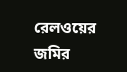রেলওয়ের জমির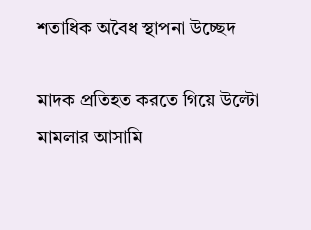শতাধিক অবৈধ স্থাপনা উচ্ছেদ

মাদক প্রতিহত করতে গিয়ে উল্টো মামলার আসামি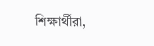শিক্ষার্থীরা,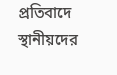প্রতিবাদে স্থানীয়দের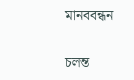মানববন্ধন

চলন্ত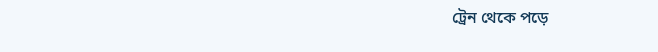ট্রেন থেকে পড়ে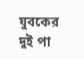যুবকের দুই পা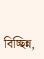বিচ্ছিন্ন,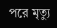পরে মৃত্যু